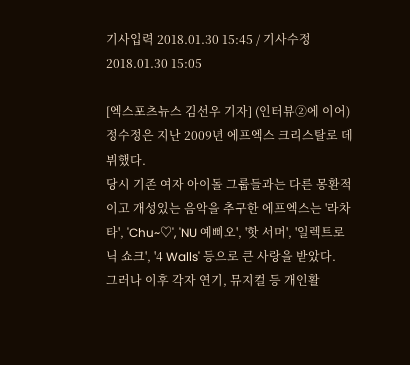기사입력 2018.01.30 15:45 / 기사수정 2018.01.30 15:05

[엑스포츠뉴스 김선우 기자] (인터뷰②에 이어) 정수정은 지난 2009년 에프엑스 크리스탈로 데뷔했다.
당시 기존 여자 아이돌 그룹들과는 다른 몽환적이고 개성있는 음악을 추구한 에프엑스는 '라차타', 'Chu~♡', 'NU 예삐오', '핫 서머', '일렉트로닉 쇼크', '4 Walls' 등으로 큰 사랑을 받았다.
그러나 이후 각자 연기, 뮤지컬 등 개인활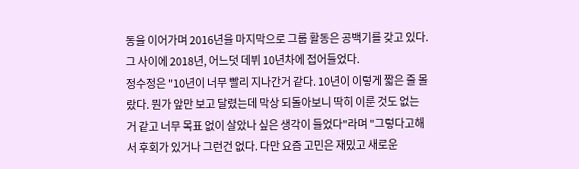동을 이어가며 2016년을 마지막으로 그룹 활동은 공백기를 갖고 있다. 그 사이에 2018년, 어느덧 데뷔 10년차에 접어들었다.
정수정은 "10년이 너무 빨리 지나간거 같다. 10년이 이렇게 짧은 줄 몰랐다. 뭔가 앞만 보고 달렸는데 막상 되돌아보니 딱히 이룬 것도 없는 거 같고 너무 목표 없이 살았나 싶은 생각이 들었다"라며 "그렇다고해서 후회가 있거나 그런건 없다. 다만 요즘 고민은 재밌고 새로운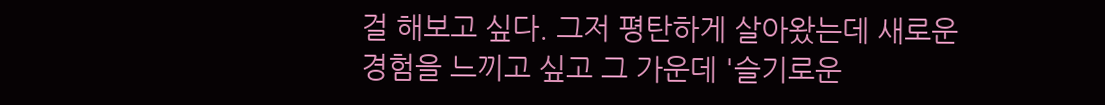걸 해보고 싶다. 그저 평탄하게 살아왔는데 새로운 경험을 느끼고 싶고 그 가운데 '슬기로운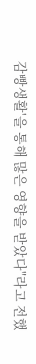감빵생활'을 통해 많은 영향을 받았다"라고 전했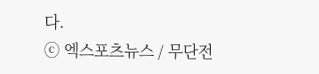다.
ⓒ 엑스포츠뉴스 / 무단전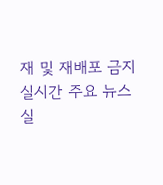재 및 재배포 금지
실시간 주요 뉴스
실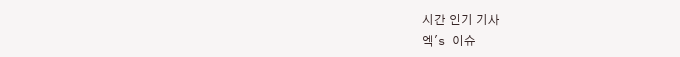시간 인기 기사
엑's 이슈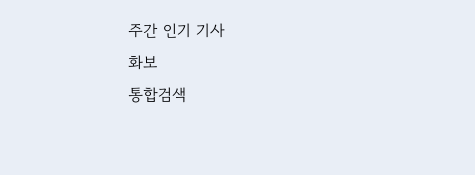주간 인기 기사
화보
통합검색